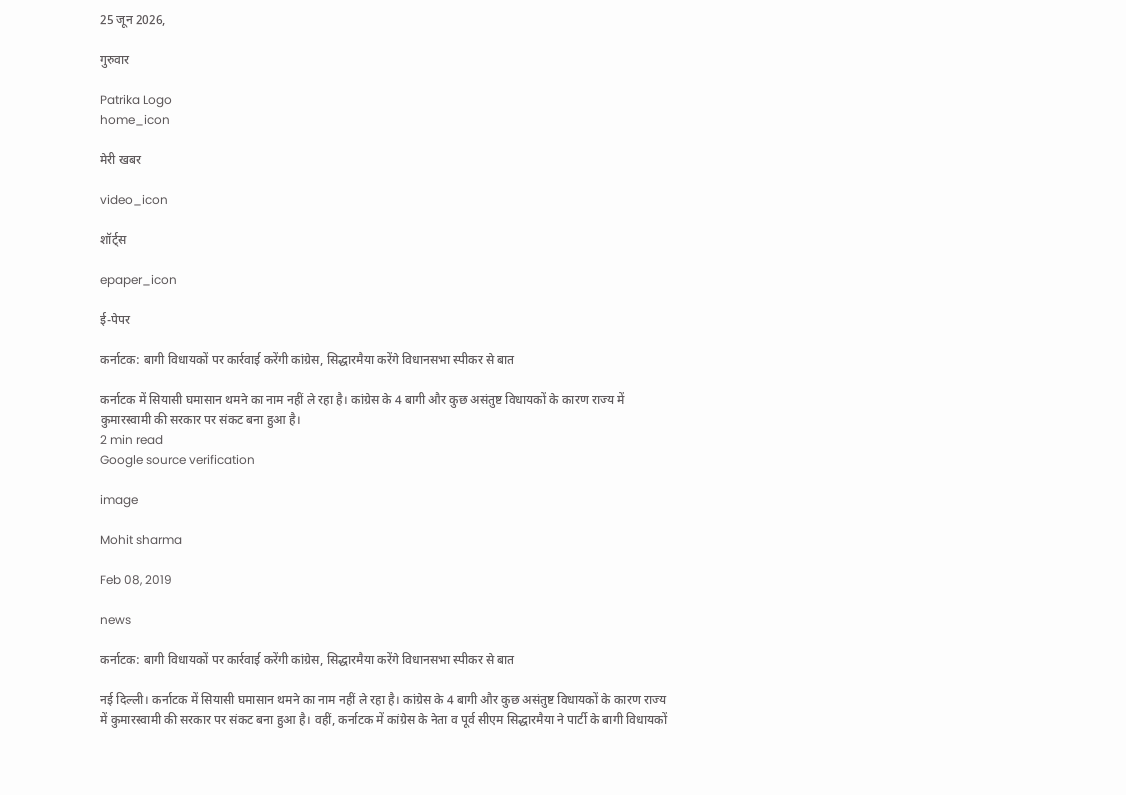25 जून 2026,

गुरुवार

Patrika Logo
home_icon

मेरी खबर

video_icon

शॉर्ट्स

epaper_icon

ई-पेपर

कर्नाटक: बागी विधायकों पर कार्रवाई करेंगी कांग्रेस, सिद्धारमैया करेंगे विधानसभा स्पीकर से बात

कर्नाटक में सियासी घमासान थमने का नाम नहीं ले रहा है। कांग्रेस के 4 बागी और कुछ असंतुष्ट विधायकों के कारण राज्य में कुमारस्वामी की सरकार पर संकट बना हुआ है।
2 min read
Google source verification

image

Mohit sharma

Feb 08, 2019

news

कर्नाटक: बागी विधायकों पर कार्रवाई करेंगी कांग्रेस, सिद्धारमैया करेंगे विधानसभा स्पीकर से बात

नई दिल्ली। कर्नाटक में सियासी घमासान थमने का नाम नहीं ले रहा है। कांग्रेस के 4 बागी और कुछ असंतुष्ट विधायकों के कारण राज्य में कुमारस्वामी की सरकार पर संकट बना हुआ है। वहीं, कर्नाटक में कांग्रेस के नेता व पूर्व सीएम सिद्धारमैया ने पार्टी के बागी विधायकों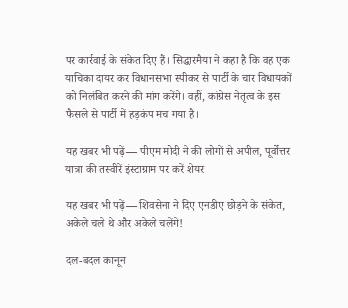पर कार्रवाई के संकेत दिए हैं। सिद्धारमैया ने कहा है कि वह एक याचिका दायर कर विधानसभा स्पीकर से पार्टी के चार विधायकों को निलंबित करने की मांग करेंगे। वहीं, कांग्रेस नेतृत्व के इस फैसले से पार्टी में हड़कंप मच गया है।

यह खबर भी पढ़ें— पीएम मोदी ने की लोगों से अपील, पूर्वोत्तर यात्रा की तस्वीरें इंस्टाग्राम पर करें शेयर

यह खबर भी पढ़ें— शिवसेना ने दिए एनडीए छोड़ने के संकेत, अकेले चले थे और अकेले चलेंगे!

दल-बदल कानून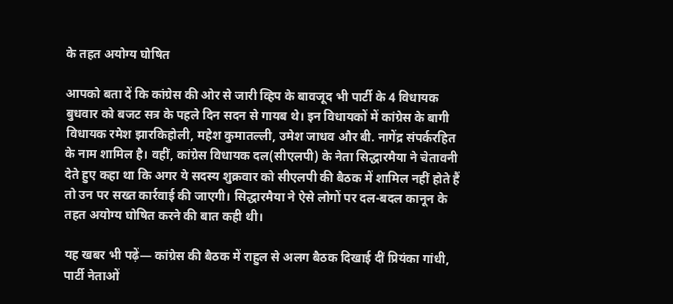के तहत अयोग्य घोषित

आपको बता दें कि कांग्रेस की ओर से जारी व्हिप के बावजूद भी पार्टी के 4 विधायक बुधवार को बजट सत्र के पहले दिन सदन से गायब थे। इन विधायकों में कांग्रेस के बागी विधायक रमेश झारकिहोली, महेश कुमातल्ली, उमेश जाधव और बी. नागेंद्र संपर्करहित के नाम शामिल है। वहीं, कांग्रेस विधायक दल(सीएलपी) के नेता सिद्धारमैया ने चेतावनी देते हुए कहा था कि अगर ये सदस्य शुक्रवार को सीएलपी की बैठक में शामिल नहीं होते हैं तो उन पर सख्त कार्रवाई की जाएगी। सिद्धारमैया ने ऐसे लोगों पर दल-बदल कानून के तहत अयोग्य घोषित करने की बात कही थी।

यह खबर भी पढ़ें— कांग्रेस की बैठक में राहुल से अलग बैठक दिखाई दीं प्रियंका गांधी, पार्टी नेताओं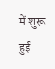में शुरू हुई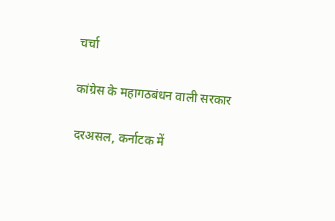चर्चा

कांग्रेस के महागठबंधन वाली सरकार

दरअसल, कर्नाटक में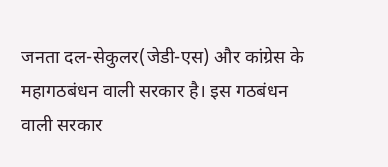जनता दल-सेकुलर(जेडी-एस) और कांग्रेस के महागठबंधन वाली सरकार है। इस गठबंधन वाली सरकार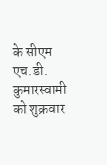के सीएम एच.डी. कुमारस्वामी को शुक्रवार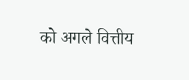को अगले वित्तीय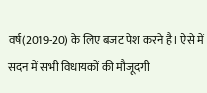वर्ष(2019-20) के लिए बजट पेश करने है। ऐसे में सदन में सभी विधायकों की मौजूदगी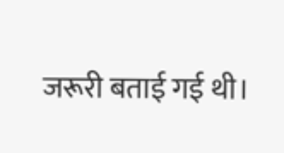जरूरी बताई गई थी।